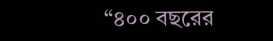“৪০০ বছরের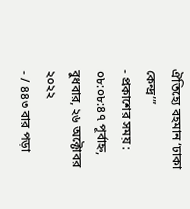ঐতিহ্যে বহমান ‘ঢাকা কেন্দ্র’”
- প্রকাশের সময় : ০৮:০৮:৪৭ পূর্বাহ্ন, বুধবার, ২৬ অক্টোবর ২০২২
- / ৪৪৩ বার পড়া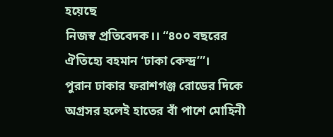হয়েছে
নিজস্ব প্রতিবেদক।। “৪০০ বছরের ঐতিহ্যে বহমান ‘ঢাকা কেন্দ্র’”।
পুরান ঢাকার ফরাশগঞ্জ রোডের দিকে অগ্রসর হলেই হাতের বাঁ পাশে মোহিনী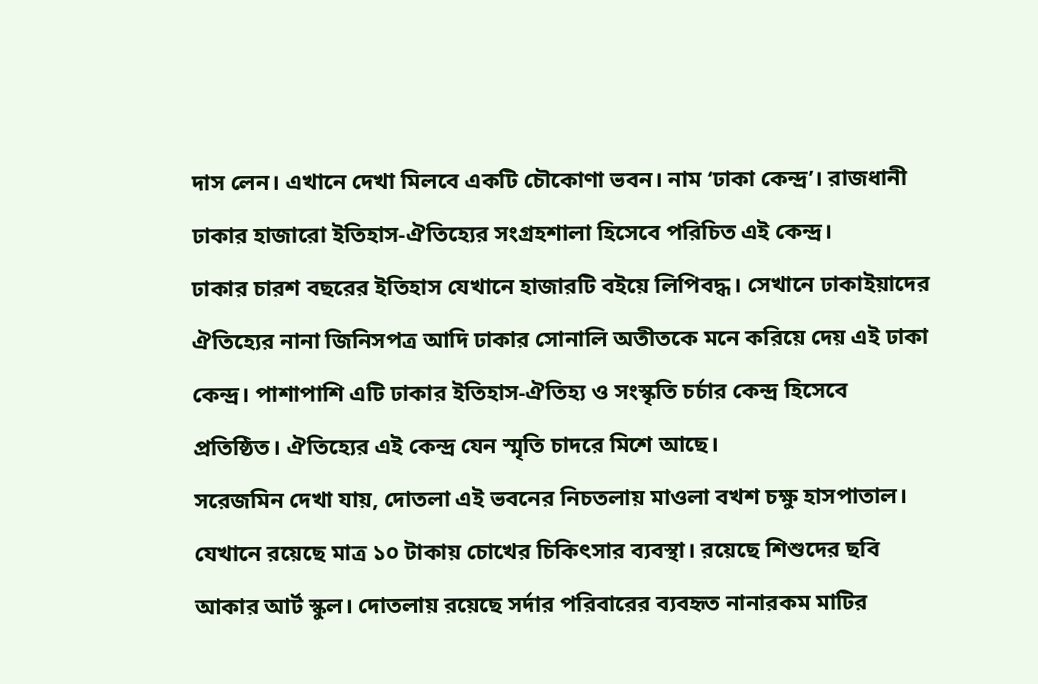দাস লেন। এখানে দেখা মিলবে একটি চৌকোণা ভবন। নাম ‘ঢাকা কেন্দ্র’। রাজধানী ঢাকার হাজারো ইতিহাস-ঐতিহ্যের সংগ্রহশালা হিসেবে পরিচিত এই কেন্দ্র।
ঢাকার চারশ বছরের ইতিহাস যেখানে হাজারটি বইয়ে লিপিবদ্ধ। সেখানে ঢাকাইয়াদের ঐতিহ্যের নানা জিনিসপত্র আদি ঢাকার সোনালি অতীতকে মনে করিয়ে দেয় এই ঢাকা কেন্দ্র। পাশাপাশি এটি ঢাকার ইতিহাস-ঐতিহ্য ও সংস্কৃতি চর্চার কেন্দ্র হিসেবে প্রতিষ্ঠিত। ঐতিহ্যের এই কেন্দ্র যেন স্মৃতি চাদরে মিশে আছে।
সরেজমিন দেখা যায়, দোতলা এই ভবনের নিচতলায় মাওলা বখশ চক্ষু হাসপাতাল। যেখানে রয়েছে মাত্র ১০ টাকায় চোখের চিকিৎসার ব্যবস্থা। রয়েছে শিশুদের ছবি আকার আর্ট স্কুল। দোতলায় রয়েছে সর্দার পরিবারের ব্যবহৃত নানারকম মাটির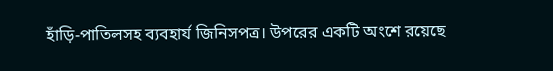হাঁড়ি-পাতিলসহ ব্যবহার্য জিনিসপত্র। উপরের একটি অংশে রয়েছে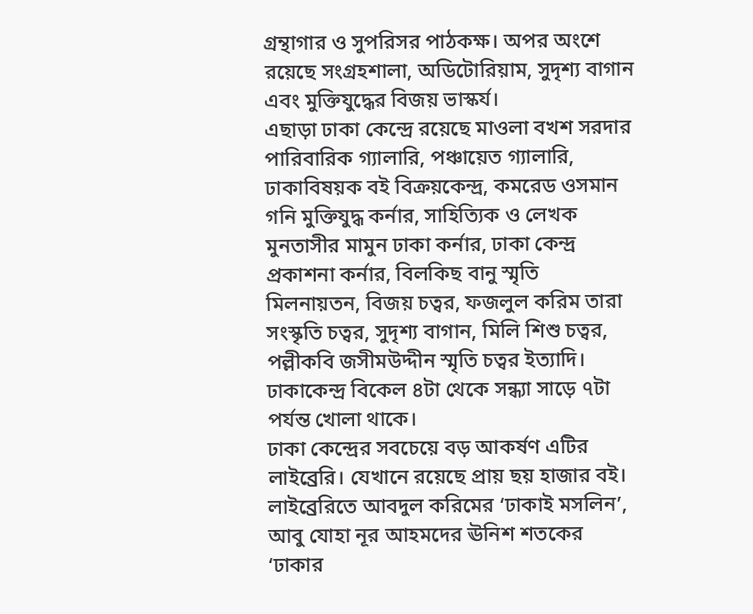গ্রন্থাগার ও সুপরিসর পাঠকক্ষ। অপর অংশে রয়েছে সংগ্রহশালা, অডিটোরিয়াম, সুদৃশ্য বাগান এবং মুক্তিযুদ্ধের বিজয় ভাস্কর্য।
এছাড়া ঢাকা কেন্দ্রে রয়েছে মাওলা বখশ সরদার পারিবারিক গ্যালারি, পঞ্চায়েত গ্যালারি, ঢাকাবিষয়ক বই বিক্রয়কেন্দ্র, কমরেড ওসমান গনি মুক্তিযুদ্ধ কর্নার, সাহিত্যিক ও লেখক মুনতাসীর মামুন ঢাকা কর্নার, ঢাকা কেন্দ্র প্রকাশনা কর্নার, বিলকিছ বানু স্মৃতি মিলনায়তন, বিজয় চত্বর, ফজলুল করিম তারা সংস্কৃতি চত্বর, সুদৃশ্য বাগান, মিলি শিশু চত্বর, পল্লীকবি জসীমউদ্দীন স্মৃতি চত্বর ইত্যাদি। ঢাকাকেন্দ্র বিকেল ৪টা থেকে সন্ধ্যা সাড়ে ৭টা পর্যন্ত খোলা থাকে।
ঢাকা কেন্দ্রের সবচেয়ে বড় আকর্ষণ এটির লাইব্রেরি। যেখানে রয়েছে প্রায় ছয় হাজার বই। লাইব্রেরিতে আবদুল করিমের ‘ঢাকাই মসলিন’, আবু যোহা নূর আহমদের ঊনিশ শতকের ‘ঢাকার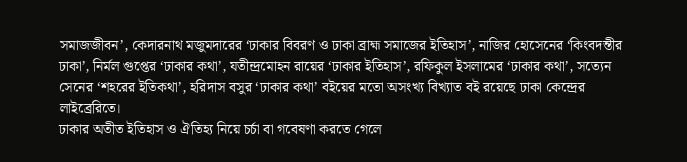সমাজজীবন’, কেদারনাথ মজুমদারের ‘ঢাকার বিবরণ ও ঢাকা ব্রাহ্ম সমাজের ইতিহাস’, নাজির হোসেনের ‘কিংবদন্তীর ঢাকা’, নির্মল গুপ্তের ‘ঢাকার কথা’, যতীন্দ্রমোহন রায়ের ‘ঢাকার ইতিহাস’, রফিকুল ইসলামের ‘ঢাকার কথা’, সত্যেন সেনের ‘শহরের ইতিকথা’, হরিদাস বসুর ‘ঢাকার কথা’ বইয়ের মতো অসংখ্য বিখ্যাত বই রয়েছে ঢাকা কেন্দ্রের লাইব্রেরিতে।
ঢাকার অতীত ইতিহাস ও ঐতিহ্য নিয়ে চর্চা বা গবেষণা করতে গেলে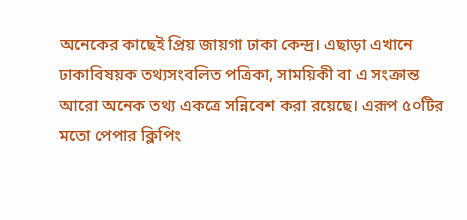অনেকের কাছেই প্রিয় জায়গা ঢাকা কেন্দ্র। এছাড়া এখানে ঢাকাবিষয়ক তথ্যসংবলিত পত্রিকা, সাময়িকী বা এ সংক্রান্ত আরো অনেক তথ্য একত্রে সন্নিবেশ করা রয়েছে। এরূপ ৫০টির মতো পেপার ক্লিপিং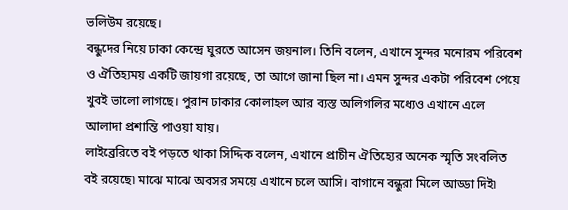ভলিউম রয়েছে।
বন্ধুদের নিয়ে ঢাকা কেন্দ্রে ঘুরতে আসেন জয়নাল। তিনি বলেন, এখানে সুন্দর মনোরম পরিবেশ ও ঐতিহ্যময় একটি জায়গা রয়েছে, তা আগে জানা ছিল না। এমন সুন্দর একটা পরিবেশ পেয়ে খুবই ভালো লাগছে। পুরান ঢাকার কোলাহল আর ব্যস্ত অলিগলির মধ্যেও এখানে এলে আলাদা প্রশান্তি পাওয়া যায়।
লাইব্রেরিতে বই পড়তে থাকা সিদ্দিক বলেন, এখানে প্রাচীন ঐতিহ্যের অনেক স্মৃতি সংবলিত বই রয়েছে৷ মাঝে মাঝে অবসর সময়ে এখানে চলে আসি। বাগানে বন্ধুরা মিলে আড্ডা দিই৷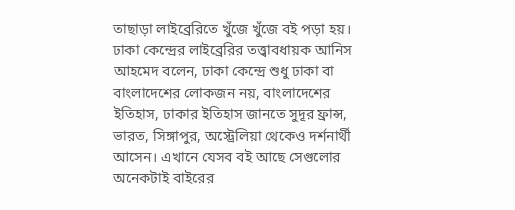তাছাড়া লাইব্রেরিতে খুঁজে খুঁজে বই পড়া হয়।
ঢাকা কেন্দ্রের লাইব্রেরির তত্ত্বাবধায়ক আনিস আহমেদ বলেন, ঢাকা কেন্দ্রে শুধু ঢাকা বা বাংলাদেশের লোকজন নয়, বাংলাদেশের ইতিহাস, ঢাকার ইতিহাস জানতে সুদূর ফ্রান্স, ভারত, সিঙ্গাপুর, অস্ট্রেলিয়া থেকেও দর্শনার্থী আসেন। এখানে যেসব বই আছে সেগুলোর অনেকটাই বাইরের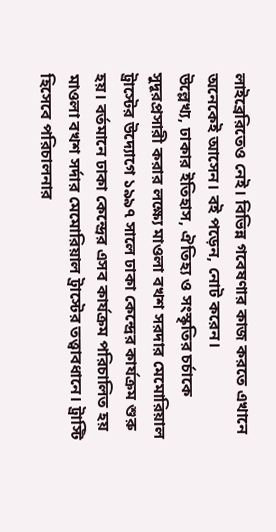লাইব্রেরিতেও নেই। বিভিন্ন গবেষণার কাজ করতে এখানে অনেকেই আসেন। বই পড়েন, নোট করেন।
উল্লেখ্য, ঢাকার ইতিহাস, ঐতিহ্য ও সংস্কৃতির চর্চাকে সুদূরপ্রসারী করার লক্ষ্যে মাওলা বখশ সরদার মেমোরিয়াল ট্রাস্টের উদ্যোগে ১৯৯৭ সালে ঢাকা কেন্দ্রের কার্যক্রম শুরু হয়। বর্তমানে ঢাকা কেন্দ্রের এসব কার্যক্রম পরিচালিত হয় মাওলা বখশ সর্দার মেমোরিয়াল ট্রাস্টের তত্ত্বাবধানে। ট্রাস্টি হিসেবে পরিচালনার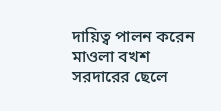দায়িত্ব পালন করেন মাওলা বখশ সরদারের ছেলে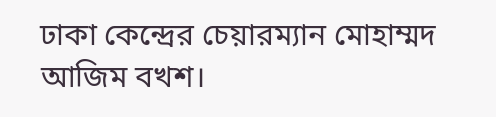ঢাকা কেন্দ্রের চেয়ারম্যান মোহাম্মদ আজিম বখশ।